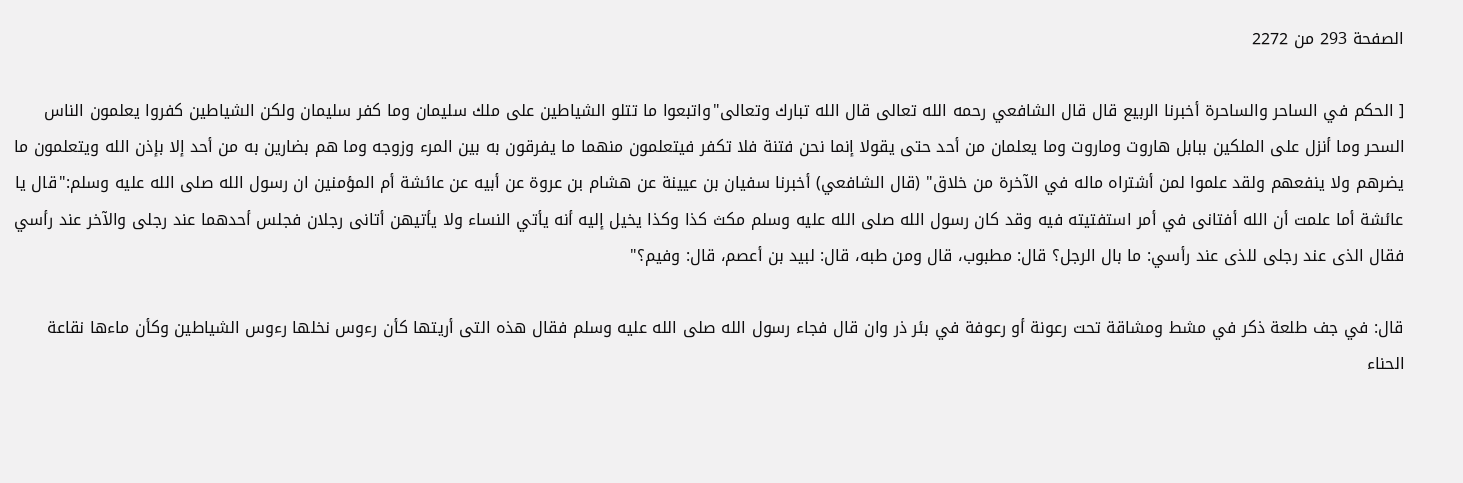الصفحة 293 من 2272

[ الحكم في الساحر والساحرة أخبرنا الربيع قال قال الشافعي رحمه الله تعالى قال الله تبارك وتعالى"واتبعوا ما تتلو الشياطين على ملك سليمان وما كفر سليمان ولكن الشياطين كفروا يعلمون الناس السحر وما أنزل على الملكين ببابل هاروت وماروت وما يعلمان من أحد حتى يقولا إنما نحن فتنة فلا تكفر فيتعلمون منهما ما يفرقون به بين المرء وزوجه وما هم بضارين به من أحد إلا بإذن الله ويتعلمون ما يضرهم ولا ينفعهم ولقد علموا لمن أشتراه ماله في الآخرة من خلاق" (قال الشافعي) أخبرنا سفيان بن عيينة عن هشام بن عروة عن أبيه عن عائشة أم المؤمنين ان رسول الله صلى الله عليه وسلم:"قال يا عائشة أما علمت أن الله أفتانى في أمر استفتيته فيه وقد كان رسول الله صلى الله عليه وسلم مكث كذا وكذا يخيل إليه أنه يأتي النساء ولا يأتيهن أتانى رجلان فجلس أحدهما عند رجلى والآخر عند رأسي فقال الذى عند رجلى للذى عند رأسي: ما بال الرجل؟ قال: مطبوب، قال ومن طبه، قال: لبيد بن أعصم، قال: وفيم؟"

قال: في جف طلعة ذكر في مشط ومشاقة تحت رعونة أو رعوفة في بئر ذر وان قال فجاء رسول الله صلى الله عليه وسلم فقال هذه التى أريتها كأن رءوس نخلها رءوس الشياطين وكأن ماءها نقاعة الحناء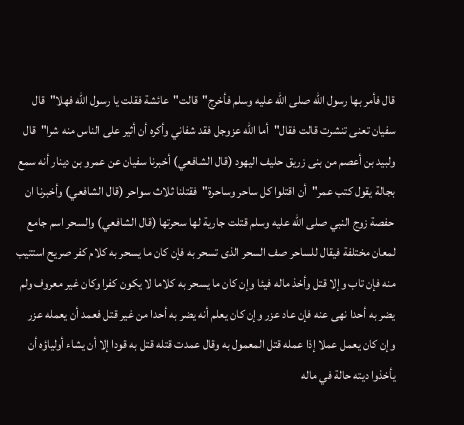قال فأمر بها رسول الله صلى الله عليه وسلم فأخرج"قالت"عائشة فقلت يا رسول الله فهلا"قال سفيان تعنى تنشرت قالت فقال"أما الله عزوجل فقد شفاني وأكره أن أثير على الناس منه شرا"قال ولبيد بن أعصم من بنى زريق حليف اليهود (قال الشافعي) أخبرنا سفيان عن عمرو بن دينار أنه سمع بجالة يقول كتب عمر"أن اقتلوا كل ساحر وساحرة"فقتلنا ثلاث سواحر (قال الشافعي) وأخبرنا ان حفصة زوج النبي صلى الله عليه وسلم قتلت جارية لها سحرتها (قال الشافعي) والسحر اسم جامع لمعان مختلفة فيقال للساحر صف السحر الذى تسحر به فإن كان ما يسحر به كلام كفر صريح استتيب منه فإن تاب وإلا قتل وأخذ ماله فيئا وإن كان ما يسحر به كلاما لا يكون كفرا وكان غير معروف ولم يضر به أحدا نهى عنه فإن عاد عزر وإن كان يعلم أنه يضر به أحدا من غير قتل فعمد أن يعمله عزر وإن كان يعمل عملا إذا عمله قتل المعمول به وقال عمدت قتله قتل به قودا إلا أن يشاء أولياؤه أن يأخذوا ديته حالة في ماله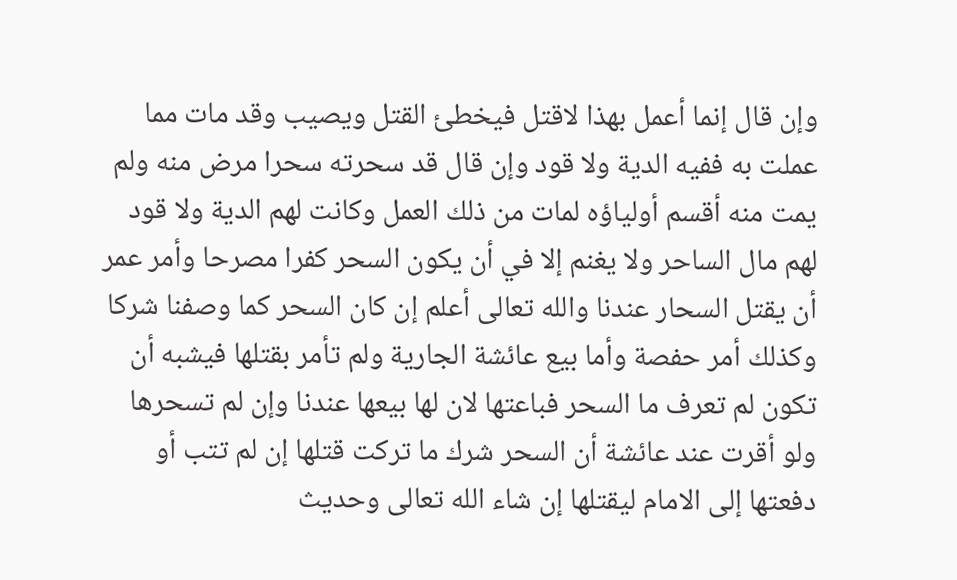وإن قال إنما أعمل بهذا لاقتل فيخطئ القتل ويصيب وقد مات مما عملت به ففيه الدية ولا قود وإن قال قد سحرته سحرا مرض منه ولم يمت منه أقسم أولياؤه لمات من ذلك العمل وكانت لهم الدية ولا قود لهم مال الساحر ولا يغنم إلا في أن يكون السحر كفرا مصرحا وأمر عمر أن يقتل السحار عندنا والله تعالى أعلم إن كان السحر كما وصفنا شركا وكذلك أمر حفصة وأما بيع عائشة الجارية ولم تأمر بقتلها فيشبه أن تكون لم تعرف ما السحر فباعتها لان لها بيعها عندنا وإن لم تسحرها ولو أقرت عند عائشة أن السحر شرك ما تركت قتلها إن لم تتب أو دفعتها إلى الامام ليقتلها إن شاء الله تعالى وحديث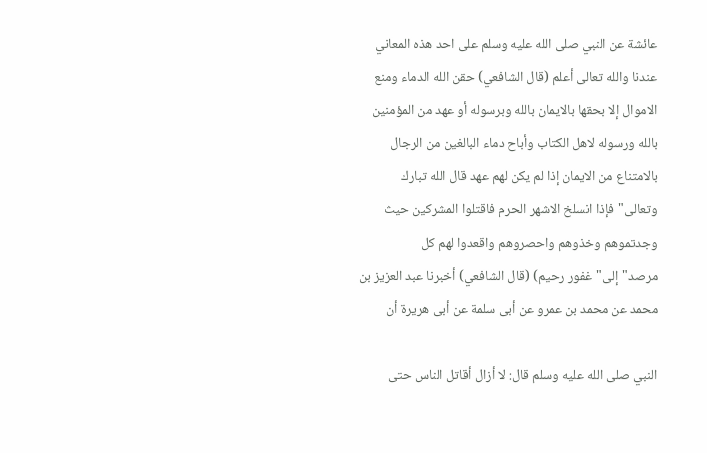عائشة عن النبي صلى الله عليه وسلم على احد هذه المعاني عندنا والله تعالى أعلم (قال الشافعي) حقن الله الدماء ومنع الاموال إلا بحقها بالايمان بالله وبرسوله أو عهد من المؤمنين بالله ورسوله لاهل الكتاب وأباح دماء البالغين من الرجال بالامتناع من الايمان إذا لم يكن لهم عهد قال الله تبارك وتعالى"فإذا انسلخ الاشهر الحرم فاقتلوا المشركين حيث وجدتموهم وخذوهم واحصروهم واقعدوا لهم كل مرصد"إلى"غفور رحيم) (قال الشافعي) أخبرنا عبد العزيز بن محمد عن محمد بن عمرو عن أبى سلمة عن أبى هريرة أن

النبي صلى الله عليه وسلم قال: لا أزال أقاتل الناس حتى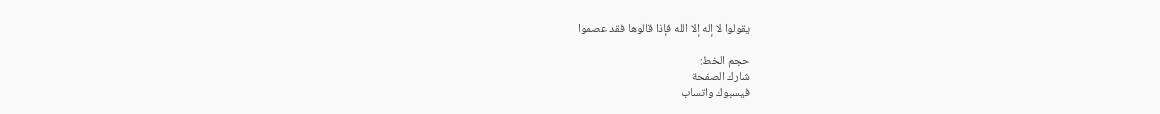يقولوا لا إله إلا الله فإذا قالوها فقد عصموا

حجم الخط:
شارك الصفحة
فيسبوك واتساب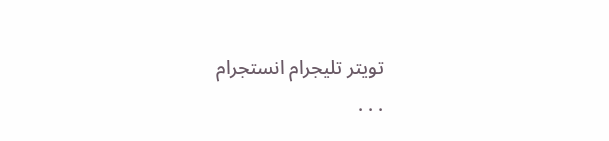تويتر تليجرام انستجرام
. . .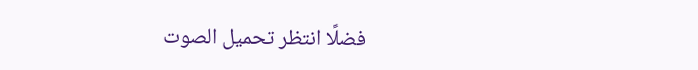فضلًا انتظر تحميل الصوت